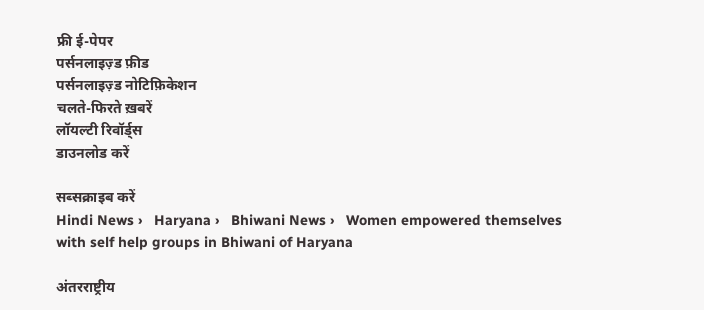फ्री ई-पेपर
पर्सनलाइज़्ड फ़ीड
पर्सनलाइज़्ड नोटिफ़िकेशन
चलते-फिरते ख़बरें
लॉयल्टी रिवॉर्ड्स
डाउनलोड करें

सब्सक्राइब करें
Hindi News ›   Haryana ›   Bhiwani News ›   Women empowered themselves with self help groups in Bhiwani of Haryana

अंतरराष्ट्रीय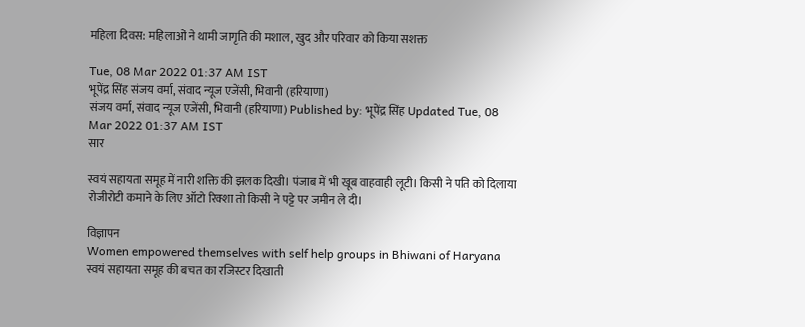महिला दिवस: महिलाओं ने थामी जागृति की मशाल, खुद और परिवार को किया सशक्त

Tue, 08 Mar 2022 01:37 AM IST
भूपेंद्र सिंह संजय वर्मा, संवाद न्यूज एजेंसी, भिवानी (हरियाणा)
संजय वर्मा, संवाद न्यूज एजेंसी, भिवानी (हरियाणा) Published by: भूपेंद्र सिंह Updated Tue, 08 Mar 2022 01:37 AM IST
सार

स्वयं सहायता समूह में नारी शक्ति की झलक दिखी। पंजाब में भी खूब वाहवाही लूटी। किसी ने पति को दिलाया रोजीरोटी कमाने के लिए ऑटो रिक्शा तो किसी ने पट्टे पर जमीन ले दी।

विज्ञापन
Women empowered themselves with self help groups in Bhiwani of Haryana
स्वयं सहायता समूह की बचत का रजिस्टर दिखाती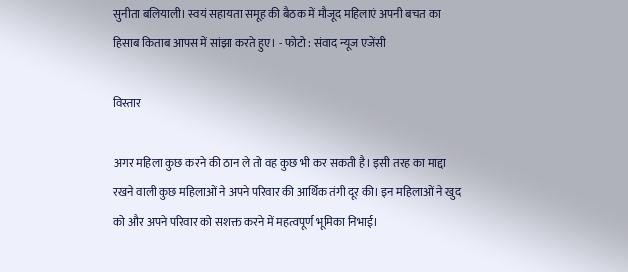सुनीता बलियाली। स्वयं सहायता समूह की बैठक में मौजूद महिलाएं अपनी बचत का हिसाब किताब आपस में सांझा करते हुए। - फोटो : संवाद न्यूज एजेंसी

विस्तार

अगर महिला कुछ करने की ठान ले तो वह कुछ भी कर सकती है। इसी तरह का माद्दा रखने वाली कुछ महिलाओं ने अपने परिवार की आर्थिक तंगी दूर की। इन महिलाओं ने खुद को और अपने परिवार को सशक्त करने में महत्वपूर्ण भूमिका निभाई।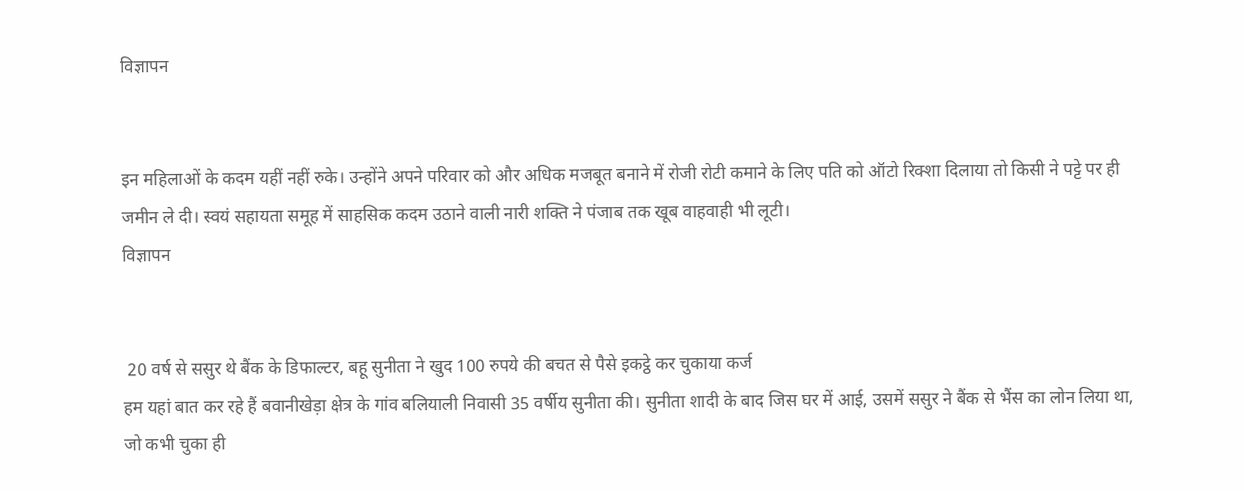विज्ञापन


इन महिलाओं के कदम यहीं नहीं रुके। उन्होंने अपने परिवार को और अधिक मजबूत बनाने में रोजी रोटी कमाने के लिए पति को ऑटो रिक्शा दिलाया तो किसी ने पट्टे पर ही जमीन ले दी। स्वयं सहायता समूह में साहसिक कदम उठाने वाली नारी शक्ति ने पंजाब तक खूब वाहवाही भी लूटी।
विज्ञापन


 20 वर्ष से ससुर थे बैंक के डिफाल्टर, बहू सुनीता ने खुद 100 रुपये की बचत से पैसे इकट्ठे कर चुकाया कर्ज
हम यहां बात कर रहे हैं बवानीखेड़ा क्षेत्र के गांव बलियाली निवासी 35 वर्षीय सुनीता की। सुनीता शादी के बाद जिस घर में आई, उसमें ससुर ने बैंक से भैंस का लोन लिया था, जो कभी चुका ही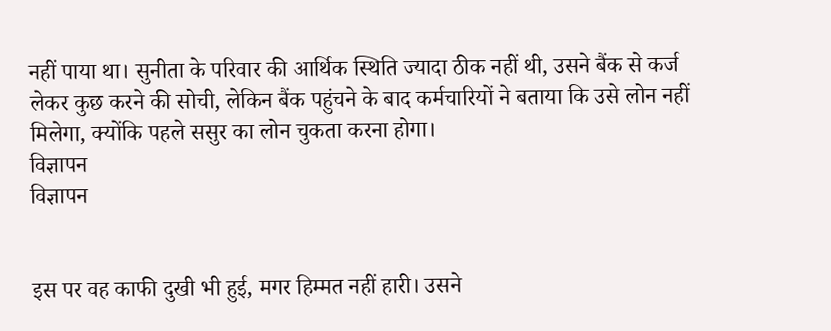नहीं पाया था। सुनीता के परिवार की आर्थिक स्थिति ज्यादा ठीक नहीं थी, उसने बैंक से कर्ज लेकर कुछ करने की सोची, लेकिन बैंक पहुंचने के बाद कर्मचारियों ने बताया कि उसे लोन नहीं मिलेगा, क्योंकि पहले ससुर का लोन चुकता करना होगा।
विज्ञापन
विज्ञापन


इस पर वह काफी दुखी भी हुई, मगर हिम्मत नहीं हारी। उसने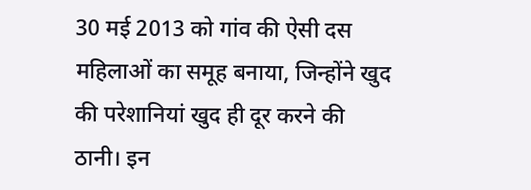30 मई 2013 को गांव की ऐसी दस महिलाओं का समूह बनाया, जिन्होंने खुद की परेशानियां खुद ही दूर करने की ठानी। इन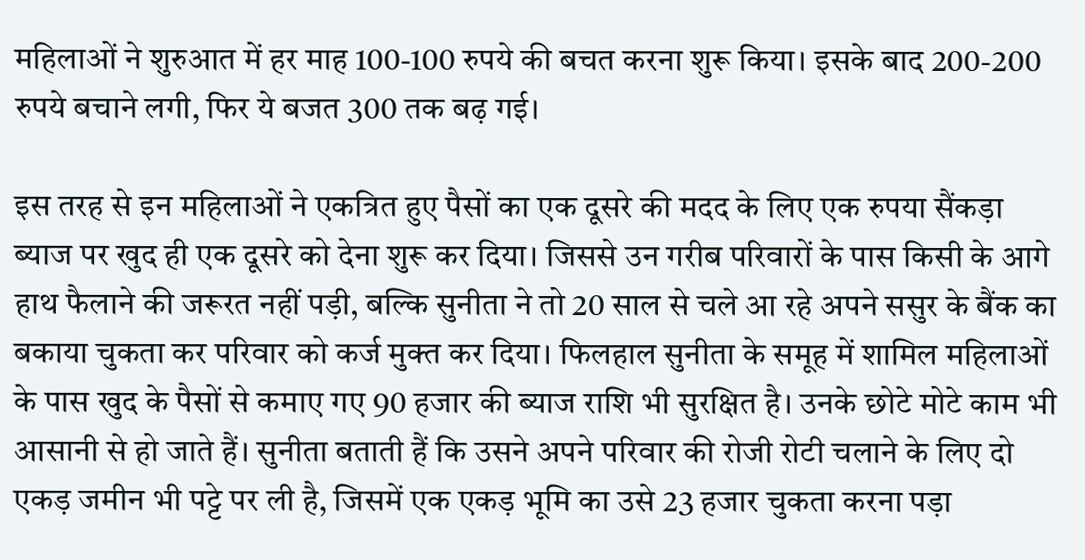महिलाओं ने शुरुआत में हर माह 100-100 रुपये की बचत करना शुरू किया। इसके बाद 200-200 रुपये बचाने लगी, फिर ये बजत 300 तक बढ़ गई।

इस तरह से इन महिलाओं ने एकत्रित हुए पैसों का एक दूसरे की मदद के लिए एक रुपया सैंकड़ा ब्याज पर खुद ही एक दूसरे को देना शुरू कर दिया। जिससे उन गरीब परिवारों के पास किसी के आगे हाथ फैलाने की जरूरत नहीं पड़ी, बल्कि सुनीता ने तो 20 साल से चले आ रहे अपने ससुर के बैंक का बकाया चुकता कर परिवार को कर्ज मुक्त कर दिया। फिलहाल सुनीता के समूह में शामिल महिलाओं के पास खुद के पैसों से कमाए गए 90 हजार की ब्याज राशि भी सुरक्षित है। उनके छोटे मोटे काम भी आसानी से हो जाते हैं। सुनीता बताती हैं कि उसने अपने परिवार की रोजी रोटी चलाने के लिए दो एकड़ जमीन भी पट्टे पर ली है, जिसमें एक एकड़ भूमि का उसे 23 हजार चुकता करना पड़ा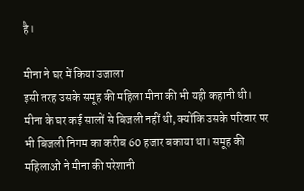है।

मीना ने घर में किया उजाला
इसी तरह उसके समूह की महिला मीना की भी यही कहानी थी। मीना के घर कई सालों से बिजली नहीं थी, क्योंकि उसके परिवार पर भी बिजली निगम का करीब 60 हजार बकाया था। समूह की महिलाओं ने मीना की परेशानी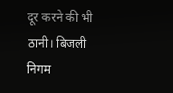दूर करने की भी ठानी। बिजली निगम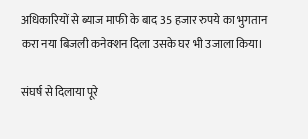अधिकारियों से ब्याज माफी के बाद 35 हजार रुपये का भुगतान करा नया बिजली कनेक्शन दिला उसके घर भी उजाला किया।

संघर्ष से दिलाया पूरे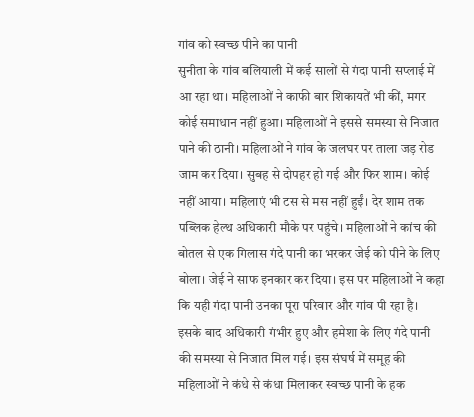गांव को स्वच्छ पीने का पानी
सुनीता के गांव बलियाली में कई सालों से गंदा पानी सप्लाई में आ रहा था। महिलाओं ने काफी बार शिकायतें भी कीं, मगर कोई समाधान नहीं हुआ। महिलाओं ने इससे समस्या से निजात पाने की ठानी। महिलाओं ने गांव के जलघर पर ताला जड़ रोड जाम कर दिया। सुबह से दोपहर हो गई और फिर शाम। कोई नहीं आया। महिलाएं भी टस से मस नहीं हुईं। देर शाम तक पब्लिक हेल्थ अधिकारी मौके पर पहुंचे। महिलाओं ने कांच की बोतल से एक गिलास गंदे पानी का भरकर जेई को पीने के लिए बोला। जेई ने साफ इनकार कर दिया। इस पर महिलाओं ने कहा कि यही गंदा पानी उनका पूरा परिवार और गांव पी रहा है। इसके बाद अधिकारी गंभीर हुए और हमेशा के लिए गंदे पानी की समस्या से निजात मिल गई। इस संघर्ष में समूह की महिलाओं ने कंधे से कंधा मिलाकर स्वच्छ पानी के हक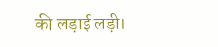की लड़ाई लड़ी।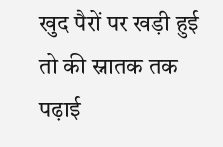खुद पैरों पर खड़ी हुई तो की स्नातक तक पढ़ाई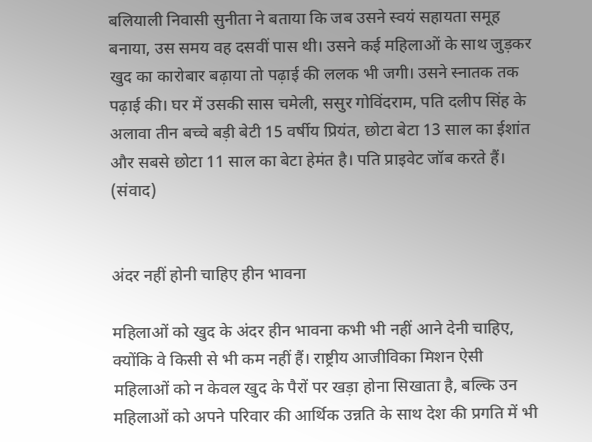बलियाली निवासी सुनीता ने बताया कि जब उसने स्वयं सहायता समूह बनाया, उस समय वह दसवीं पास थी। उसने कई महिलाओं के साथ जुड़कर खुद का कारोबार बढ़ाया तो पढ़ाई की ललक भी जगी। उसने स्नातक तक पढ़ाई की। घर में उसकी सास चमेली, ससुर गोविंदराम, पति दलीप सिंह के अलावा तीन बच्चे बड़ी बेटी 15 वर्षीय प्रियंत, छोटा बेटा 13 साल का ईशांत और सबसे छोटा 11 साल का बेटा हेमंत है। पति प्राइवेट जॉब करते हैं। (संवाद)


अंदर नहीं होनी चाहिए हीन भावना

महिलाओं को खुद के अंदर हीन भावना कभी भी नहीं आने देनी चाहिए, क्योंकि वे किसी से भी कम नहीं हैं। राष्ट्रीय आजीविका मिशन ऐसी महिलाओं को न केवल खुद के पैरों पर खड़ा होना सिखाता है, बल्कि उन महिलाओं को अपने परिवार की आर्थिक उन्नति के साथ देश की प्रगति में भी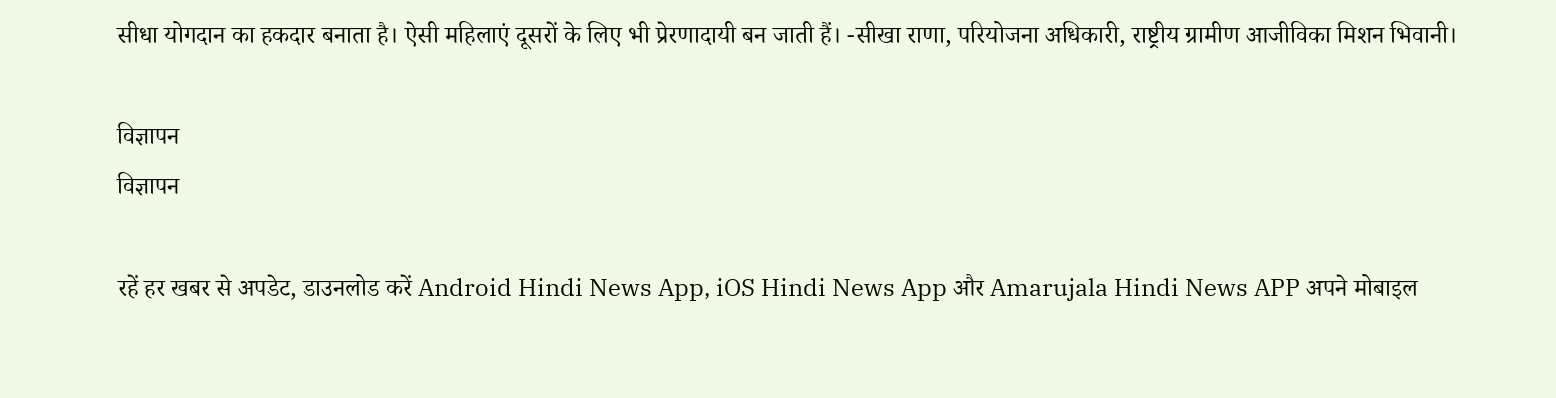सीधा योगदान का हकदार बनाता है। ऐसी महिलाएं दूसरों के लिए भी प्रेरणादायी बन जाती हैं। -सीखा राणा, परियोजना अधिकारी, राष्ट्रीय ग्रामीण आजीविका मिशन भिवानी।

विज्ञापन
विज्ञापन

रहें हर खबर से अपडेट, डाउनलोड करें Android Hindi News App, iOS Hindi News App और Amarujala Hindi News APP अपने मोबाइल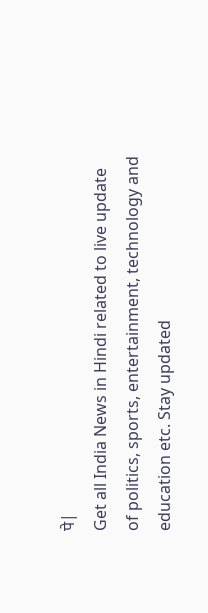पे|
Get all India News in Hindi related to live update of politics, sports, entertainment, technology and education etc. Stay updated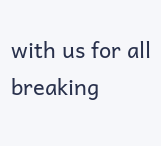with us for all breaking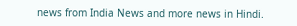news from India News and more news in Hindi.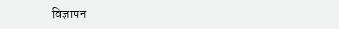विज्ञापन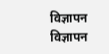विज्ञापन
विज्ञापन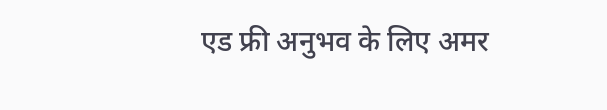एड फ्री अनुभव के लिए अमर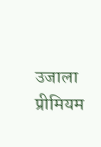उजाला प्रीमियम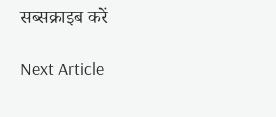सब्सक्राइब करें

Next Article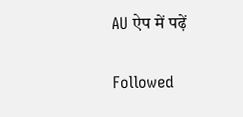AU ऐप में पढ़ें

Followed